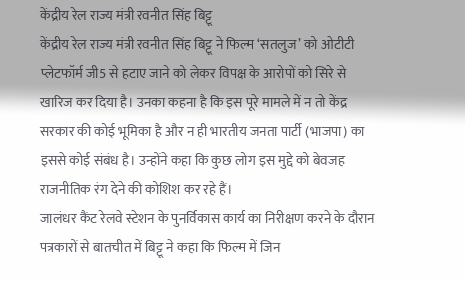केंद्रीय रेल राज्य मंत्री रवनीत सिंह बिट्टू
केंद्रीय रेल राज्य मंत्री रवनीत सिंह बिट्टू ने फिल्म ‘सतलुज’ को ओटीटी प्लेटफॉर्म जी5 से हटाए जाने को लेकर विपक्ष के आरोपों को सिरे से खारिज कर दिया है। उनका कहना है कि इस पूरे मामले में न तो केंद्र सरकार की कोई भूमिका है और न ही भारतीय जनता पार्टी (भाजपा) का इससे कोई संबंध है। उन्होंने कहा कि कुछ लोग इस मुद्दे को बेवजह राजनीतिक रंग देने की कोशिश कर रहे हैं।
जालंधर कैंट रेलवे स्टेशन के पुनर्विकास कार्य का निरीक्षण करने के दौरान पत्रकारों से बातचीत में बिट्टू ने कहा कि फिल्म में जिन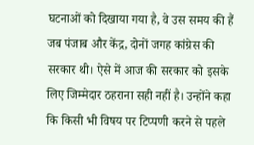घटनाओं को दिखाया गया है, वे उस समय की हैं जब पंजाब और केंद्र, दोनों जगह कांग्रेस की सरकार थी। ऐसे में आज की सरकार को इसके लिए जिम्मेदार ठहराना सही नहीं है। उन्होंने कहा कि किसी भी विषय पर टिप्पणी करने से पहले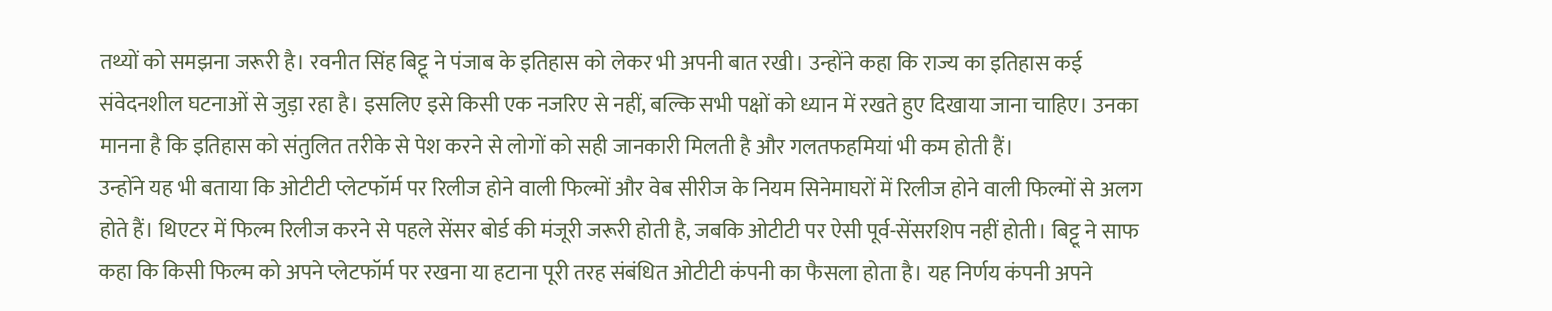तथ्यों को समझना जरूरी है। रवनीत सिंह बिट्टू ने पंजाब के इतिहास को लेकर भी अपनी बात रखी। उन्होंने कहा कि राज्य का इतिहास कई संवेदनशील घटनाओं से जुड़ा रहा है। इसलिए इसे किसी एक नजरिए से नहीं, बल्कि सभी पक्षों को ध्यान में रखते हुए दिखाया जाना चाहिए। उनका मानना है कि इतिहास को संतुलित तरीके से पेश करने से लोगों को सही जानकारी मिलती है और गलतफहमियां भी कम होती हैं।
उन्होंने यह भी बताया कि ओटीटी प्लेटफॉर्म पर रिलीज होने वाली फिल्मों और वेब सीरीज के नियम सिनेमाघरों में रिलीज होने वाली फिल्मों से अलग होते हैं। थिएटर में फिल्म रिलीज करने से पहले सेंसर बोर्ड की मंजूरी जरूरी होती है, जबकि ओटीटी पर ऐसी पूर्व-सेंसरशिप नहीं होती। बिट्टू ने साफ कहा कि किसी फिल्म को अपने प्लेटफॉर्म पर रखना या हटाना पूरी तरह संबंधित ओटीटी कंपनी का फैसला होता है। यह निर्णय कंपनी अपने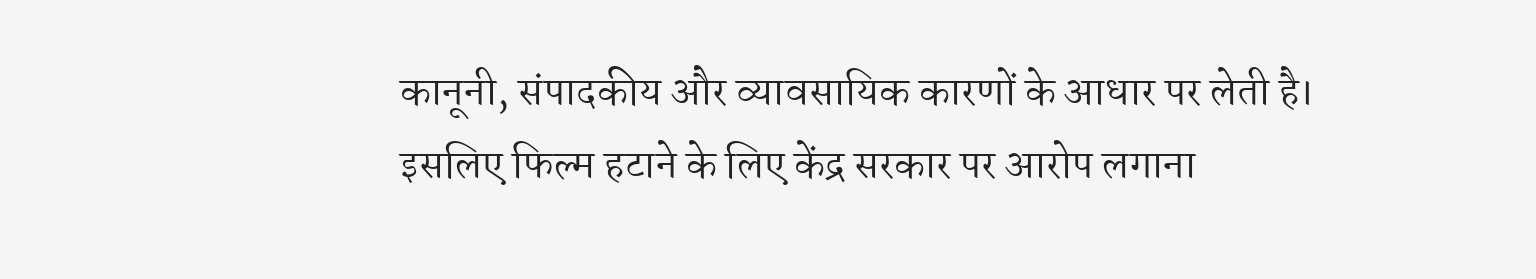कानूनी, संपादकीय और व्यावसायिक कारणों के आधार पर लेती है। इसलिए फिल्म हटाने के लिए केंद्र सरकार पर आरोप लगाना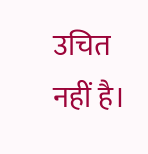उचित नहीं है।